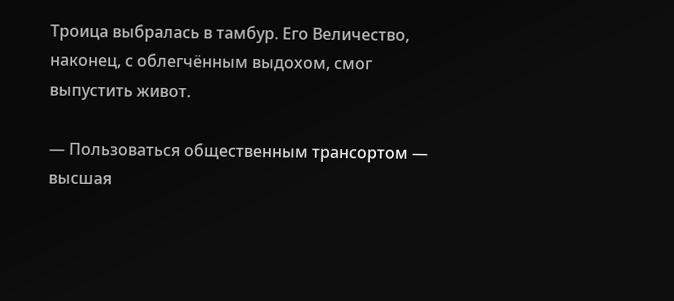Троица выбралась в тамбур. Его Величество, наконец, с облегчённым выдохом, смог выпустить живот.

— Пользоваться общественным трансортом — высшая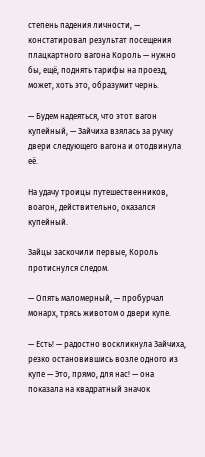степень падения личности, — констатировал результат посещения плацкартного вагона Король — нужно бы, ещё, поднять тарифы на проезд, может, хоть это, образумит чернь.

— Будем надеяться, что этот вагон купейный, — Зайчиха взялась за ручку двери следующего вагона и отодвинула её.

На удачу троицы путешественников, воагон, действительно, оказался купейный.

Зайцы заскочили первые, Король протиснулся следом.

— Опять маломерный, — пробурчал монарх, трясь животом о двери купе.

— Есть! — радостно воскликнула Зайчиха, резко остановившись возле одного из купе — Это, прямо, для нас! — она показала на квадратный значок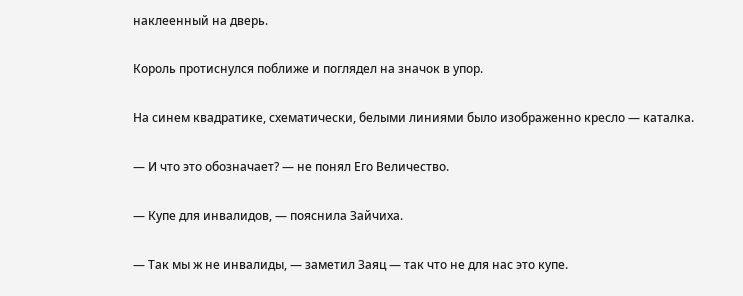наклеенный на дверь.

Король протиснулся поближе и поглядел на значок в упор.

На синем квадратике, схематически, белыми линиями было изображенно кресло — каталка.

— И что это обозначает? — не понял Его Величество.

— Купе для инвалидов, — пояснила Зайчиха.

— Так мы ж не инвалиды, — заметил Заяц — так что не для нас это купе.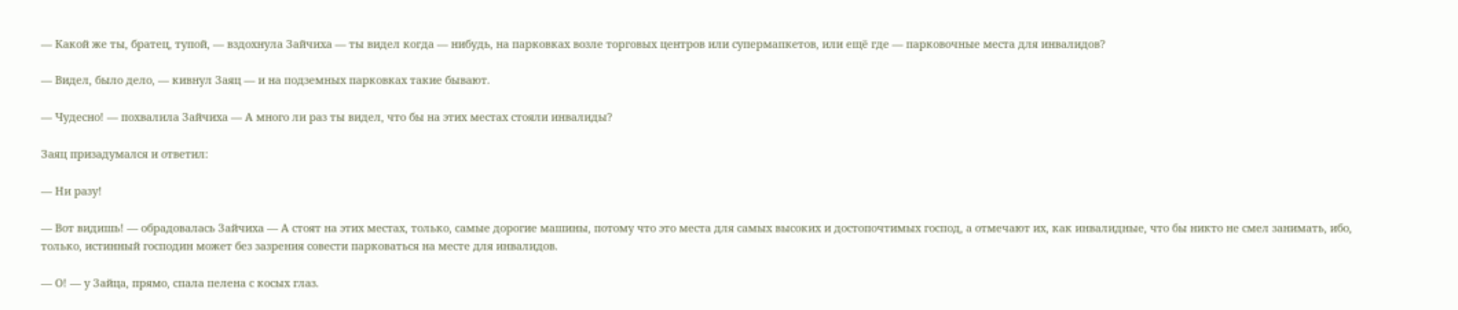— Какой же ты, братец, тупой, — вздохнула Зайчиха — ты видел когда — нибудь, на парковках возле торговых центров или супермапкетов, или ещё где — парковочные места для инвалидов?

— Видел, было дело, — кивнул Заяц — и на подземных парковках такие бывают.

— Чудесно! — похвалила Зайчиха — А много ли раз ты видел, что бы на этих местах стояли инвалиды?

Заяц призадумался и ответил:

— Ни разу!

— Вот видишь! — обрадовалась Зайчиха — А стоят на этих местах, только, самые дорогие машины, потому что это места для самых высоких и достопочтимых господ, а отмечают их, как инвалидные, что бы никто не смел занимать, ибо, только, истинный господин может без зазрения совести парковаться на месте для инвалидов.

— О! — у Зайца, прямо, спала пелена с косых глаз.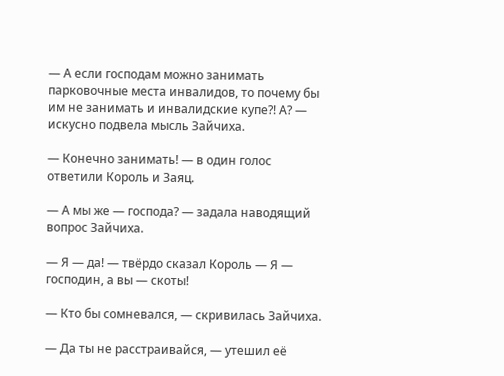— А если господам можно занимать парковочные места инвалидов, то почему бы им не занимать и инвалидские купе?! А? — искусно подвела мысль Зайчиха.

— Конечно занимать! — в один голос ответили Король и Заяц.

— А мы же — господа? — задала наводящий вопрос Зайчиха.

— Я — да! — твёрдо сказал Король — Я — господин, а вы — скоты!

— Кто бы сомневался, — скривилась Зайчиха.

— Да ты не расстраивайся, — утешил её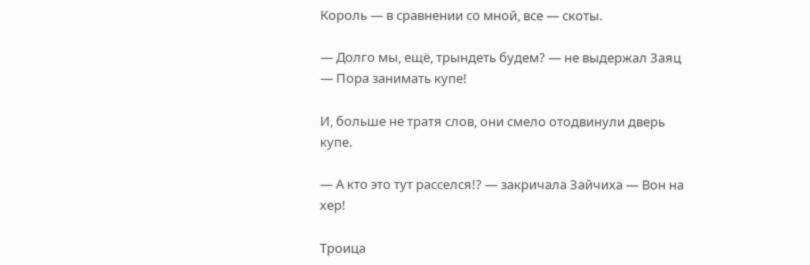Король — в сравнении со мной, все — скоты.

— Долго мы, ещё, трындеть будем? — не выдержал Заяц — Пора занимать купе!

И, больше не тратя слов, они смело отодвинули дверь купе.

— А кто это тут расселся!? — закричала Зайчиха — Вон на хер!

Троица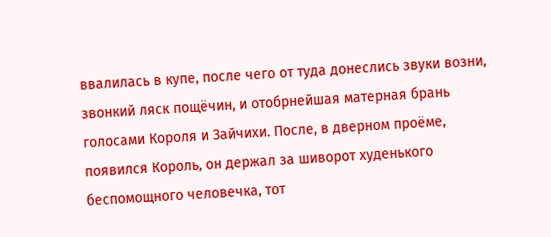ввалилась в купе, после чего от туда донеслись звуки возни, звонкий ляск пощёчин, и отобрнейшая матерная брань голосами Короля и Зайчихи. После, в дверном проёме, появился Король, он держал за шиворот худенького беспомощного человечка, тот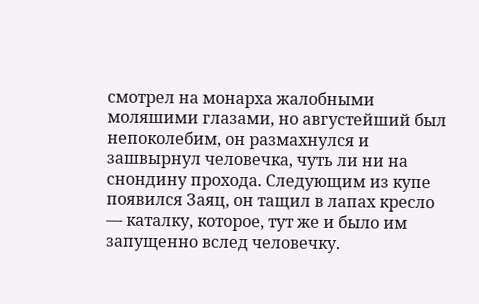смотрел на монарха жалобными моляшими глазами, но августейший был непоколебим, он размахнулся и зашвырнул человечка, чуть ли ни на снондину прохода. Следующим из купе появился Заяц, он тащил в лапах кресло — каталку, которое, тут же и было им запущенно вслед человечку.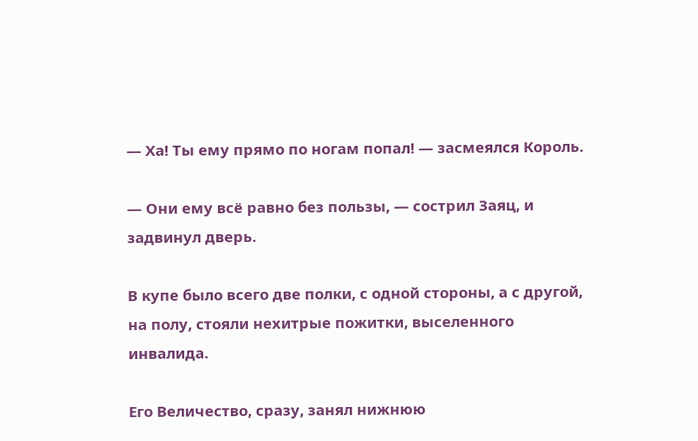— Ха! Ты ему прямо по ногам попал! — засмеялся Король.

— Они ему всё равно без пользы, — сострил Заяц, и задвинул дверь.

В купе было всего две полки, с одной стороны, а с другой, на полу, стояли нехитрые пожитки, выселенного инвалида.

Его Величество, сразу, занял нижнюю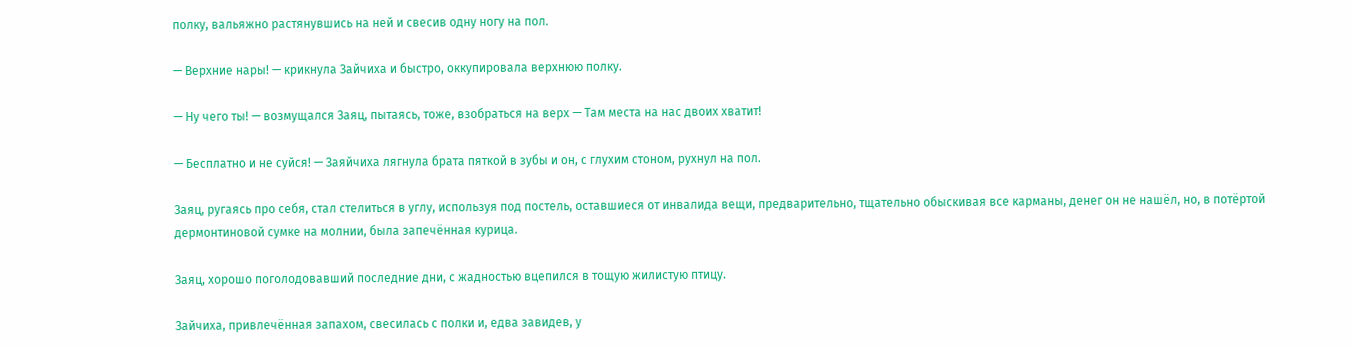полку, вальяжно растянувшись на ней и свесив одну ногу на пол.

— Верхние нары! — крикнула Зайчиха и быстро, оккупировала верхнюю полку.

— Ну чего ты! — возмущался Заяц, пытаясь, тоже, взобраться на верх — Там места на нас двоих хватит!

— Бесплатно и не суйся! — Заяйчиха лягнула брата пяткой в зубы и он, с глухим стоном, рухнул на пол.

Заяц, ругаясь про себя, стал стелиться в углу, используя под постель, оставшиеся от инвалида вещи, предварительно, тщательно обыскивая все карманы, денег он не нашёл, но, в потёртой дермонтиновой сумке на молнии, была запечённая курица.

Заяц, хорошо поголодовавший последние дни, с жадностью вцепился в тощую жилистую птицу.

Зайчиха, привлечённая запахом, свесилась с полки и, едва завидев, у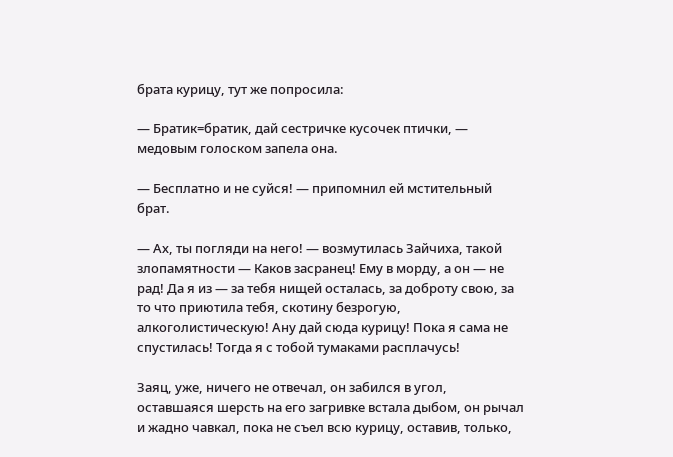брата курицу, тут же попросила:

— Братик=братик, дай сестричке кусочек птички, — медовым голоском запела она.

— Бесплатно и не суйся! — припомнил ей мстительный брат.

— Ах, ты погляди на него! — возмутилась Зайчиха, такой злопамятности — Каков засранец! Ему в морду, а он — не рад! Да я из — за тебя нищей осталась, за доброту свою, за то что приютила тебя, скотину безрогую, алкоголистическую! Ану дай сюда курицу! Пока я сама не спустилась! Тогда я с тобой тумаками расплачусь!

Заяц, уже, ничего не отвечал, он забился в угол, оставшаяся шерсть на его загривке встала дыбом, он рычал и жадно чавкал, пока не съел всю курицу, оставив, только,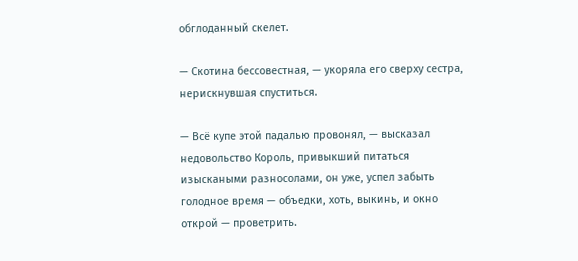обглоданный скелет.

— Скотина бессовестная, — укоряла его сверху сестра, нерискнувшая спуститься.

— Всё купе этой падалью провонял, — высказал недовольство Король, привыкший питаться изыскаными разносолами, он уже, успел забыть голодное время — объедки, хоть, выкинь, и окно открой — проветрить.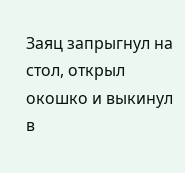Заяц запрыгнул на стол, открыл окошко и выкинул в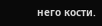него кости.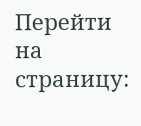Перейти на страницу: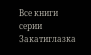Все книги серии Закатиглазка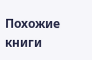Похожие книги